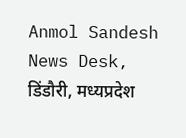Anmol Sandesh News Desk, डिंडौरी, मध्यप्रदेश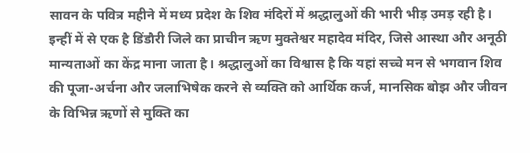सावन के पवित्र महीने में मध्य प्रदेश के शिव मंदिरों में श्रद्धालुओं की भारी भीड़ उमड़ रही है। इन्हीं में से एक है डिंडौरी जिले का प्राचीन ऋण मुक्तेश्वर महादेव मंदिर, जिसे आस्था और अनूठी मान्यताओं का केंद्र माना जाता है। श्रद्धालुओं का विश्वास है कि यहां सच्चे मन से भगवान शिव की पूजा-अर्चना और जलाभिषेक करने से व्यक्ति को आर्थिक कर्ज, मानसिक बोझ और जीवन के विभिन्न ऋणों से मुक्ति का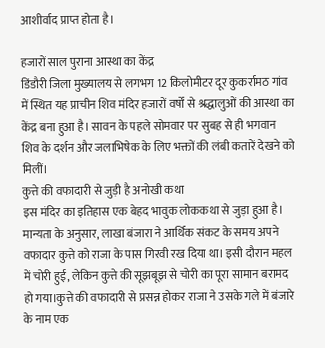आशीर्वाद प्राप्त होता है।

हजारों साल पुराना आस्था का केंद्र
डिंडौरी जिला मुख्यालय से लगभग 12 किलोमीटर दूर कुकर्रामठ गांव में स्थित यह प्राचीन शिव मंदिर हजारों वर्षों से श्रद्धालुओं की आस्था का केंद्र बना हुआ है। सावन के पहले सोमवार पर सुबह से ही भगवान शिव के दर्शन और जलाभिषेक के लिए भक्तों की लंबी कतारें देखने को मिलीं।
कुत्ते की वफादारी से जुड़ी है अनोखी कथा
इस मंदिर का इतिहास एक बेहद भावुक लोककथा से जुड़ा हुआ है। मान्यता के अनुसार, लाखा बंजारा ने आर्थिक संकट के समय अपने वफादार कुत्ते को राजा के पास गिरवी रख दिया था। इसी दौरान महल में चोरी हुई, लेकिन कुत्ते की सूझबूझ से चोरी का पूरा सामान बरामद हो गया।कुत्ते की वफादारी से प्रसन्न होकर राजा ने उसके गले में बंजारे के नाम एक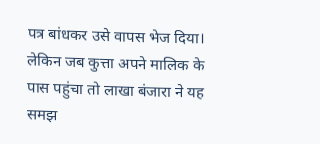पत्र बांधकर उसे वापस भेज दिया। लेकिन जब कुत्ता अपने मालिक के पास पहुंचा तो लाखा बंजारा ने यह समझ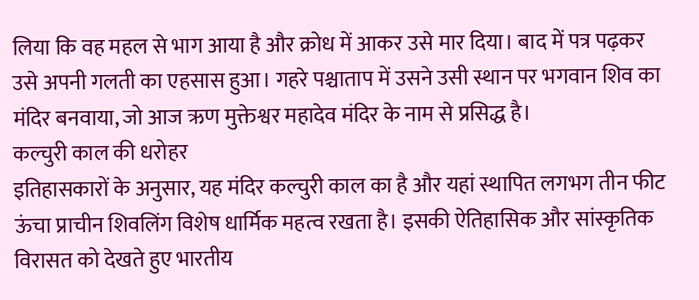लिया कि वह महल से भाग आया है और क्रोध में आकर उसे मार दिया। बाद में पत्र पढ़कर उसे अपनी गलती का एहसास हुआ। गहरे पश्चाताप में उसने उसी स्थान पर भगवान शिव का मंदिर बनवाया, जो आज ऋण मुक्तेश्वर महादेव मंदिर के नाम से प्रसिद्ध है।
कल्चुरी काल की धरोहर
इतिहासकारों के अनुसार, यह मंदिर कल्चुरी काल का है और यहां स्थापित लगभग तीन फीट ऊंचा प्राचीन शिवलिंग विशेष धार्मिक महत्व रखता है। इसकी ऐतिहासिक और सांस्कृतिक विरासत को देखते हुए भारतीय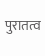पुरातत्व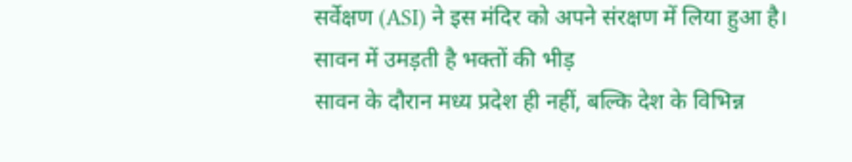सर्वेक्षण (ASI) ने इस मंदिर को अपने संरक्षण में लिया हुआ है।
सावन में उमड़ती है भक्तों की भीड़
सावन के दौरान मध्य प्रदेश ही नहीं, बल्कि देश के विभिन्न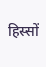हिस्सों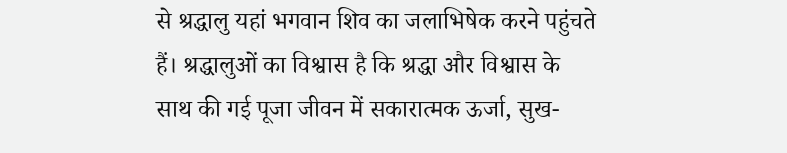से श्रद्धालु यहां भगवान शिव का जलाभिषेक करने पहुंचते हैं। श्रद्धालुओं का विश्वास है कि श्रद्धा और विश्वास के साथ की गई पूजा जीवन में सकारात्मक ऊर्जा, सुख-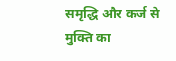समृद्धि और कर्ज से मुक्ति का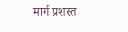मार्ग प्रशस्त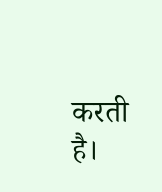करती है।